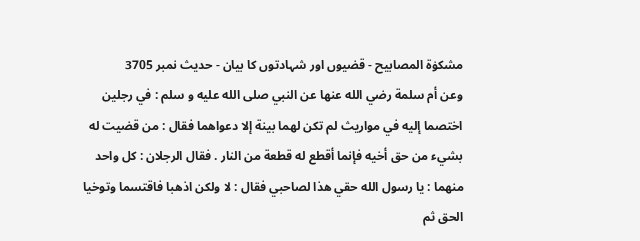مشکوٰۃ المصابیح - قضیوں اور شہادتوں کا بیان - حدیث نمبر 3705
وعن أم سلمة رضي الله عنها عن النبي صلى الله عليه و سلم : في رجلين اختصما إليه في مواريث لم تكن لهما بينة إلا دعواهما فقال : من قضيت له بشيء من حق أخيه فإنما أقطع له قطعة من النار . فقال الرجلان : كل واحد منهما : يا رسول الله حقي هذا لصاحبي فقال : لا ولكن اذهبا فاقتسما وتوخيا الحق ثم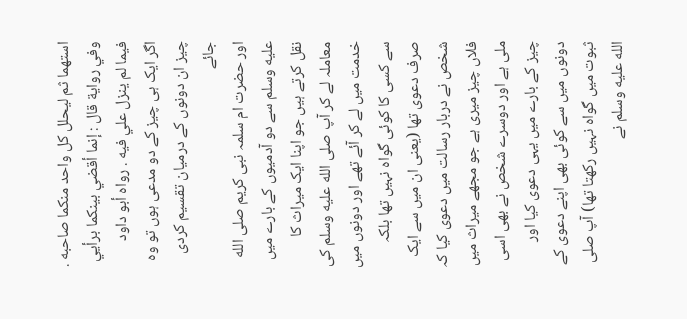استهما ثم ليحلل كل واحد منكما صاحبه . وفي رواية قال : إنما أقضي بينكما برأيي فيما لم ينزل علي فيه . رواه أبو داود
اگر ایک ہی چیز کے دو مدعی ہوں تو وہ چیز ان دونوں کے درمیان تقسیم کردی جائے
اور حضرت ام سلمہ نبی کریم صلى الله عليه وسلم سے دو آدمیوں کے بارے میں نقل کرتے ہیں جو اپنا ایک میراث کا معاملہ لے کر آپ صلى الله عليه وسلم کی خدمت میں لے کر آئے تھے اور دونوں میں سے کسی کا کوئی گواہ نہیں تھا بلکہ صرف دعوی تھا (یعنی ان میں سے ایک شخص نے دربار رسالت میں دعوی کیا کہ فلاں چیز میری ہے جو مجھے میراث میں ملی ہے اور دوسرے شخص نے بھی اسی چیز کے بارے میں یہی دعوی کیا اور دونوں میں سے کوئی بھی اپنے دعوی کے ثبوت میں گواہ نہیں رکھتا تھا) آپ صلى الله عليه وسلم نے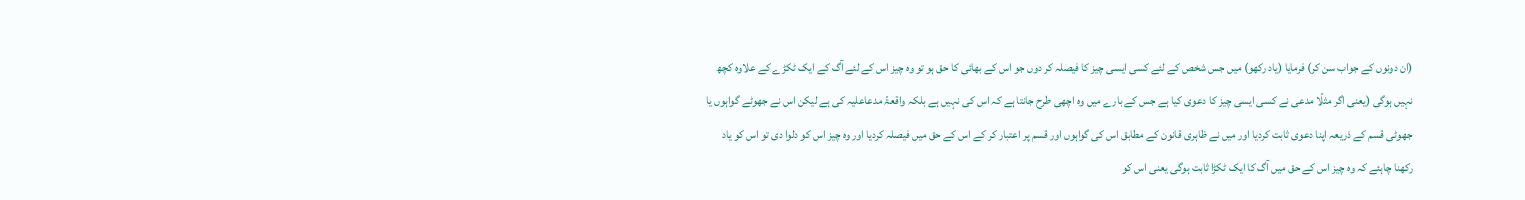(ان دونوں کے جواب سن کر) فرمایا (یاد رکھو) میں جس شخص کے لئے کسی ایسی چیز کا فیصلہ کر دوں جو اس کے بھائی کا حق ہو تو وہ چیز اس کے لئے آگ کے ایک ٹکڑے کے علاوہ کچھ نہیں ہوگی (یعنی اگر مثلًا مدعی نے کسی ایسی چیز کا دعوی کیا ہے جس کے بارے میں وہ اچھی طرح جانتا ہے کہ اس کی نہیں ہے بلکہ واقعۃً مدعاعلیہ کی ہے لیکن اس نے جھوٹے گواہوں یا جھوٹی قسم کے ذریعہ اپنا دعوی ثابت کردیا اور میں نے ظاہری قانون کے مطابق اس کی گواہوں اور قسم پر اعتبار کر کے اس کے حق میں فیصلہ کردیا اور وہ چیز اس کو دلوا دی تو اس کو یاد رکھنا چاہئے کہ وہ چیز اس کے حق میں آگ کا ایک ٹکڑا ثابت ہوگی یعنی اس کو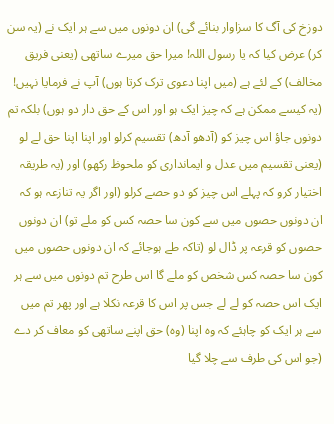دوزخ کی آگ کا سزاوار بنائے گی) ان دونوں میں سے ہر ایک نے (یہ سن کر) عرض کیا کہ یا رسول اللہ! میرا حق میرے ساتھی (یعنی فریق مخالف) کے لئے ہے (میں اپنا دعوی ترک کرتا ہوں) آپ نے فرمایا نہیں! (یہ کیسے ممکن ہے کہ چیز ایک ہو اور اس کے حق دار دو ہوں) بلکہ تم دونوں جاؤ اس چیز کو (آدھو آدھ) تقسیم کرلو اور اپنا اپنا حق لے لو (یعنی تقسیم میں عدل و ایمانداری کو ملحوظ رکھو) اور (یہ طریقہ اختیار کرو کہ پہلے اس چیز کو دو حصے کرلو (اور اگر یہ تنازعہ ہو کہ ان دونوں حصوں میں سے کون سا حصہ کس کو ملے تو) ان دونوں حصوں کو قرعہ پر ڈال لو (تاکہ طے ہوجائے کہ ان دونوں حصوں میں کون سا حصہ کس شخص کو ملے گا اس طرح تم دونوں میں سے ہر ایک اس حصہ کو لے لے جس پر اس کا قرعہ نکلا ہے اور پھر تم میں سے ہر ایک کو چاہئے کہ وہ اپنا (وہ) حق اپنے ساتھی کو معاف کر دے (جو اس کی طرف سے چلا گیا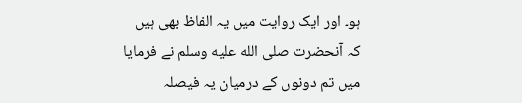ہو۔ اور ایک روایت میں یہ الفاظ بھی ہیں کہ آنحضرت صلى الله عليه وسلم نے فرمایا میں تم دونوں کے درمیان یہ فیصلہ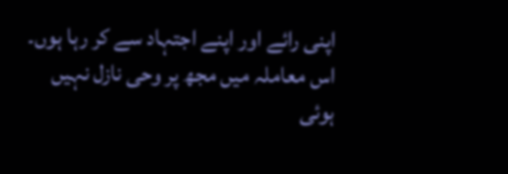اپنی رائے اور اپنے اجتہاد سے کر رہا ہوں۔ اس معاملہ میں مجھ پر وحی نازل نہیں ہوئی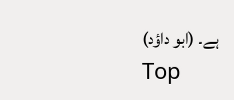ہے۔ (ابو داؤد)
Top